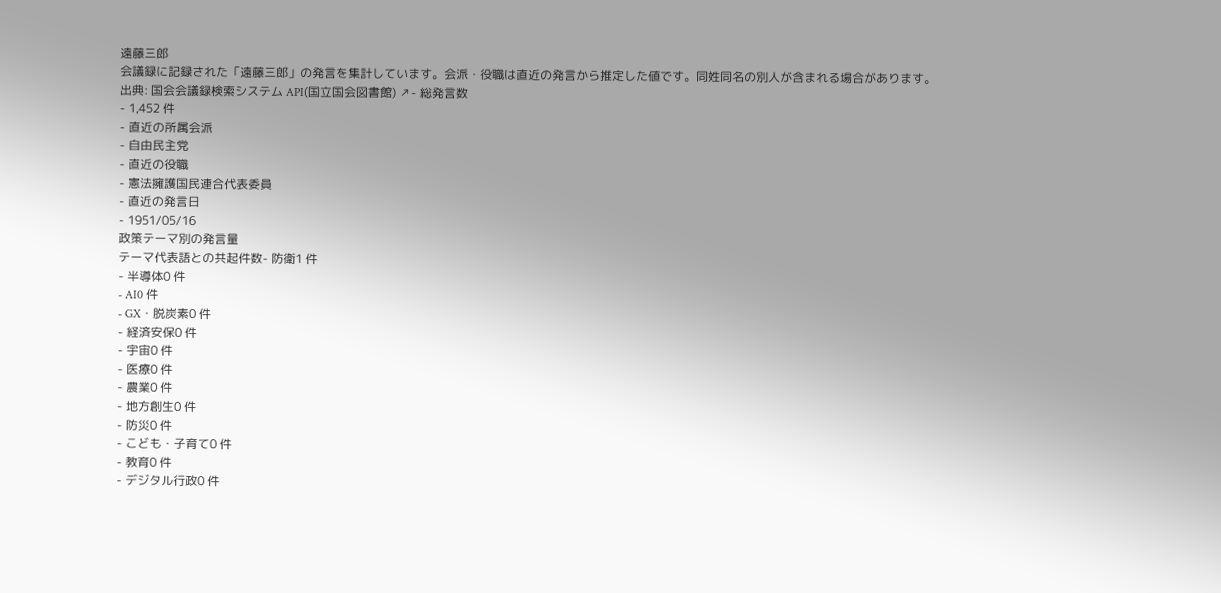遠藤三郎
会議録に記録された「遠藤三郎」の発言を集計しています。会派・役職は直近の発言から推定した値です。同姓同名の別人が含まれる場合があります。
出典: 国会会議録検索システム API(国立国会図書館) ↗- 総発言数
- 1,452 件
- 直近の所属会派
- 自由民主党
- 直近の役職
- 憲法擁護国民連合代表委員
- 直近の発言日
- 1951/05/16
政策テーマ別の発言量
テーマ代表語との共起件数- 防衛1 件
- 半導体0 件
- AI0 件
- GX・脱炭素0 件
- 経済安保0 件
- 宇宙0 件
- 医療0 件
- 農業0 件
- 地方創生0 件
- 防災0 件
- こども・子育て0 件
- 教育0 件
- デジタル行政0 件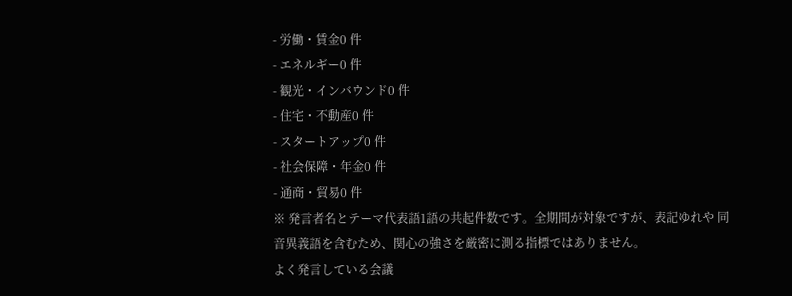- 労働・賃金0 件
- エネルギー0 件
- 観光・インバウンド0 件
- 住宅・不動産0 件
- スタートアップ0 件
- 社会保障・年金0 件
- 通商・貿易0 件
※ 発言者名とテーマ代表語1語の共起件数です。全期間が対象ですが、表記ゆれや 同音異義語を含むため、関心の強さを厳密に測る指標ではありません。
よく発言している会議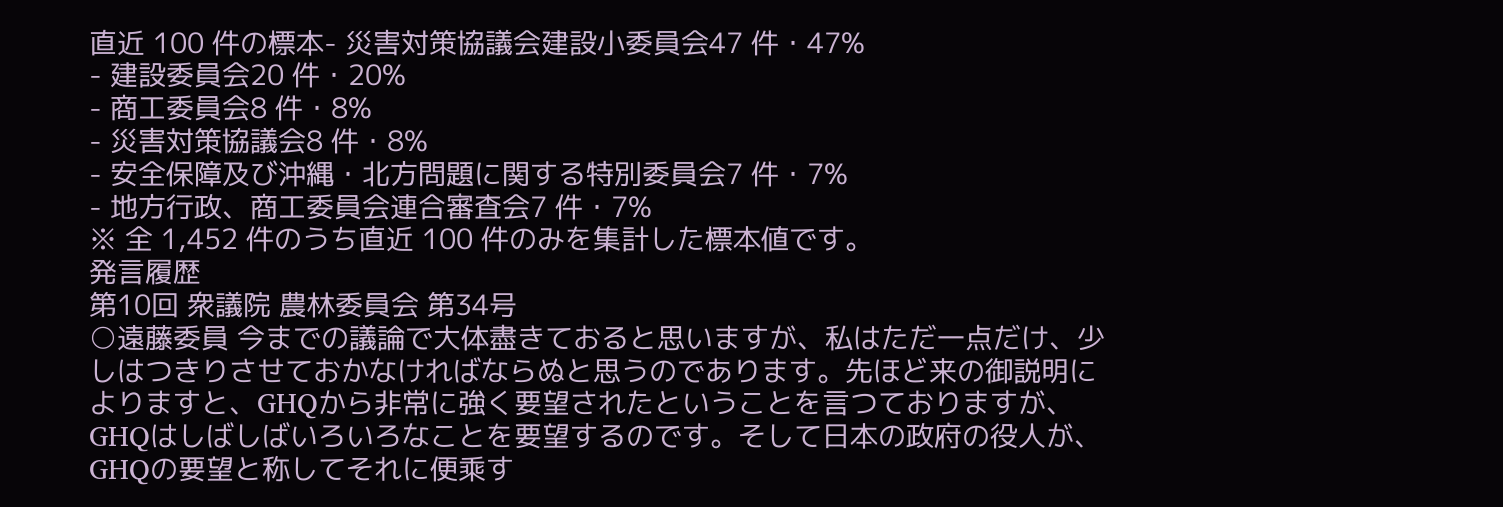直近 100 件の標本- 災害対策協議会建設小委員会47 件・47%
- 建設委員会20 件・20%
- 商工委員会8 件・8%
- 災害対策協議会8 件・8%
- 安全保障及び沖縄・北方問題に関する特別委員会7 件・7%
- 地方行政、商工委員会連合審査会7 件・7%
※ 全 1,452 件のうち直近 100 件のみを集計した標本値です。
発言履歴
第10回 衆議院 農林委員会 第34号
○遠藤委員 今までの議論で大体盡きておると思いますが、私はただ一点だけ、少しはつきりさせておかなければならぬと思うのであります。先ほど来の御説明によりますと、GHQから非常に強く要望されたということを言つておりますが、GHQはしばしばいろいろなことを要望するのです。そして日本の政府の役人が、GHQの要望と称してそれに便乘す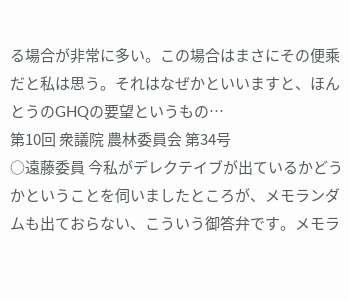る場合が非常に多い。この場合はまさにその便乘だと私は思う。それはなぜかといいますと、ほんとうのGHQの要望というもの…
第10回 衆議院 農林委員会 第34号
○遠藤委員 今私がデレクテイブが出ているかどうかということを伺いましたところが、メモランダムも出ておらない、こういう御答弁です。メモラ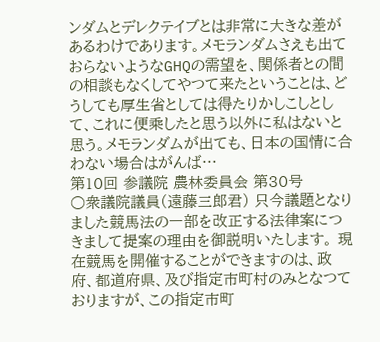ンダムとデレクテイブとは非常に大きな差があるわけであります。メモランダムさえも出ておらないようなGHQの需望を、関係者との間の相談もなくしてやつて来たということは、どうしても厚生省としては得たりかしこしとして、これに便乘したと思う以外に私はないと思う。メモランダムが出ても、日本の国情に合わない場合はがんば…
第10回 参議院 農林委員会 第30号
○衆議院議員(遠藤三郎君) 只今議題となりました競馬法の一部を改正する法律案につきまして提案の理由を御説明いたします。 現在競馬を開催することができますのは、政府、都道府県、及び指定市町村のみとなつておりますが、この指定市町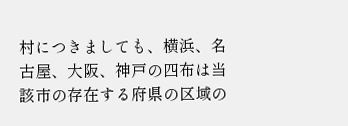村につきましても、横浜、名古屋、大阪、神戸の四布は当該市の存在する府県の区域の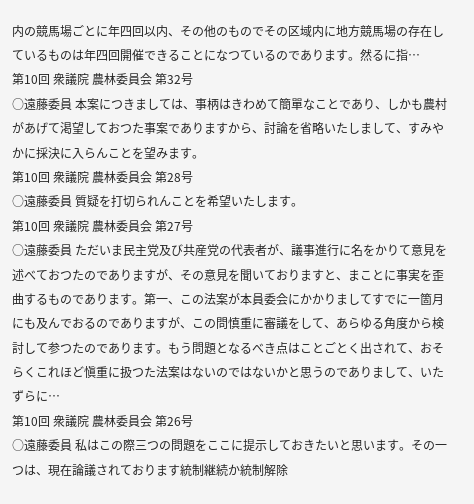内の競馬場ごとに年四回以内、その他のものでその区域内に地方競馬場の存在しているものは年四回開催できることになつているのであります。然るに指…
第10回 衆議院 農林委員会 第32号
○遠藤委員 本案につきましては、事柄はきわめて簡單なことであり、しかも農村があげて渇望しておつた事案でありますから、討論を省略いたしまして、すみやかに採決に入らんことを望みます。
第10回 衆議院 農林委員会 第28号
○遠藤委員 質疑を打切られんことを希望いたします。
第10回 衆議院 農林委員会 第27号
○遠藤委員 ただいま民主党及び共産党の代表者が、議事進行に名をかりて意見を述べておつたのでありますが、その意見を聞いておりますと、まことに事実を歪曲するものであります。第一、この法案が本員委会にかかりましてすでに一箇月にも及んでおるのでありますが、この問慎重に審議をして、あらゆる角度から検討して参つたのであります。もう問題となるべき点はことごとく出されて、おそらくこれほど愼重に扱つた法案はないのではないかと思うのでありまして、いたずらに…
第10回 衆議院 農林委員会 第26号
○遠藤委員 私はこの際三つの問題をここに提示しておきたいと思います。その一つは、現在論議されております統制継続か統制解除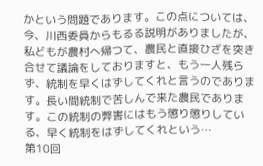かという問題であります。この点については、今、川西委員からもるる説明がありましたが、私どもが農村へ帰つて、農民と直接ひざを突き合せて議論をしておりますと、もう一人残らず、統制を早くはずしてくれと言うのであります。長い間統制で苦しんで来た農民であります。この統制の弊害にはもう懲り懲りしている、早く統制をはずしてくれという…
第10回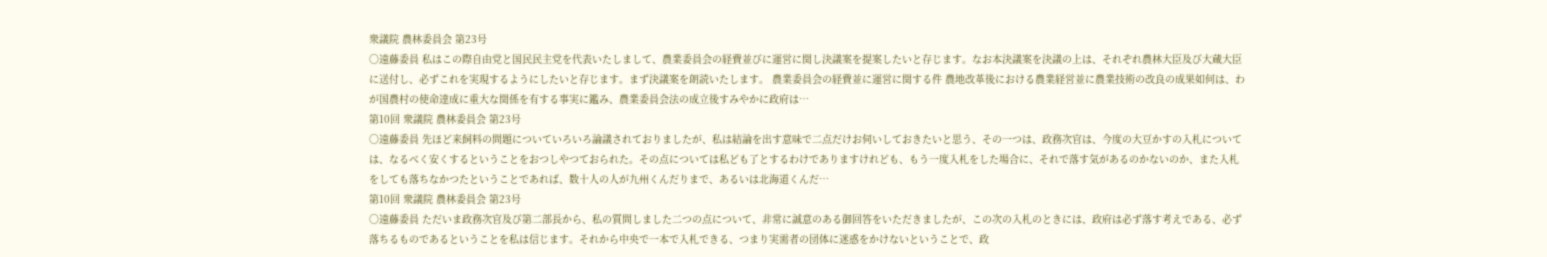衆議院 農林委員会 第23号
○遠藤委員 私はこの際自由党と国民民主党を代表いたしまして、農業委員会の経費並びに運営に関し決議案を提案したいと存じます。なお本決議案を決議の上は、それぞれ農林大臣及び大蔵大臣に送付し、必ずこれを実現するようにしたいと存じます。まず決議案を朗読いたします。 農業委員会の経費並に運営に関する件 農地改革後における農業経営並に農業技術の改良の成果如何は、わが国農村の使命達成に重大な関係を有する事実に鑑み、農業委員会法の成立後すみやかに政府は…
第10回 衆議院 農林委員会 第23号
○遠藤委員 先ほど来飼料の問題についていろいろ論議されておりましたが、私は結論を出す意味で二点だけお伺いしておきたいと思う、その一つは、政務次官は、今度の大豆かすの入札については、なるべく安くするということをおつしやつておられた。その点については私ども了とするわけでありますけれども、もう一度入札をした場合に、それで落す気があるのかないのか、また入札をしても落ちなかつたということであれば、数十人の人が九州くんだりまで、あるいは北海道くんだ…
第10回 衆議院 農林委員会 第23号
○遠藤委員 ただいま政務次官及び第二部長から、私の質問しました二つの点について、非常に誠意のある御回答をいただきましたが、この次の入札のときには、政府は必ず落す考えである、必ず落ちるものであるということを私は信じます。それから中央で一本で入札できる、つまり実需者の団体に迷惑をかけないということで、政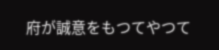府が誠意をもつてやつて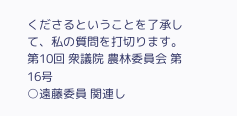くださるということを了承して、私の質問を打切ります。
第10回 衆議院 農林委員会 第16号
○遠藤委員 関連し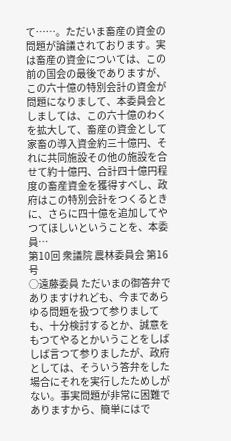て……。ただいま畜産の資金の問題が論議されております。実は畜産の資金については、この前の国会の最後でありますが、この六十億の特別会計の資金が問題になりまして、本委員会としましては、この六十億のわくを拡大して、畜産の資金として家畜の導入資金約三十億円、それに共同施設その他の施設を合せて約十億円、合計四十億円程度の畜産資金を獲得すべし、政府はこの特別会計をつくるときに、さらに四十億を追加してやつてほしいということを、本委員…
第10回 衆議院 農林委員会 第16号
○遠藤委員 ただいまの御答弁でありますけれども、今まであらゆる問題を扱つて参りましても、十分検討するとか、誠意をもつてやるとかいうことをしばしば言つて参りましたが、政府としては、そういう答弁をした場合にそれを実行したためしがない。事実問題が非常に困難でありますから、簡単にはで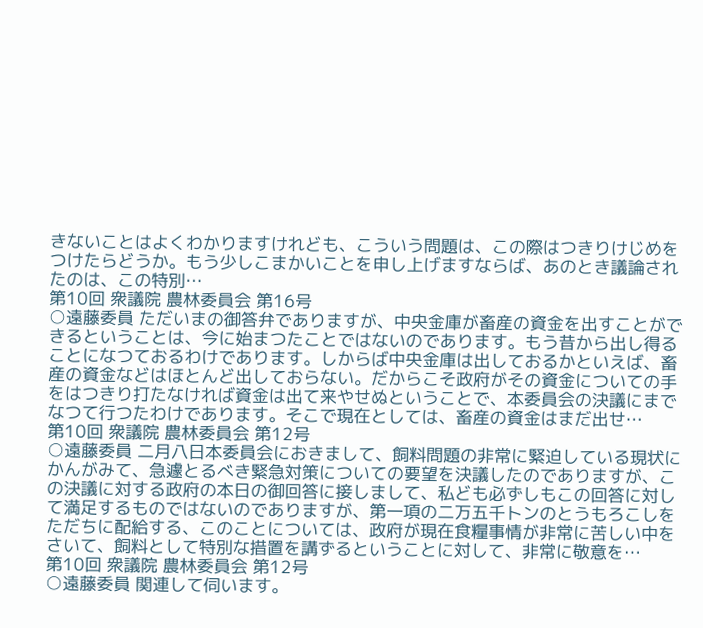きないことはよくわかりますけれども、こういう問題は、この際はつきりけじめをつけたらどうか。もう少しこまかいことを申し上げますならば、あのとき議論されたのは、この特別…
第10回 衆議院 農林委員会 第16号
○遠藤委員 ただいまの御答弁でありますが、中央金庫が畜産の資金を出すことができるということは、今に始まつたことではないのであります。もう昔から出し得ることになつておるわけであります。しからば中央金庫は出しておるかといえば、畜産の資金などはほとんど出しておらない。だからこそ政府がその資金についての手をはつきり打たなければ資金は出て来やせぬということで、本委員会の決議にまでなつて行つたわけであります。そこで現在としては、畜産の資金はまだ出せ…
第10回 衆議院 農林委員会 第12号
○遠藤委員 二月八日本委員会におきまして、飼料問題の非常に緊迫している現状にかんがみて、急遽とるべき緊急対策についての要望を決議したのでありますが、この決議に対する政府の本日の御回答に接しまして、私ども必ずしもこの回答に対して満足するものではないのでありますが、第一項の二万五千トンのとうもろこしをただちに配給する、このことについては、政府が現在食糧事情が非常に苦しい中をさいて、飼料として特別な措置を講ずるということに対して、非常に敬意を…
第10回 衆議院 農林委員会 第12号
○遠藤委員 関連して伺います。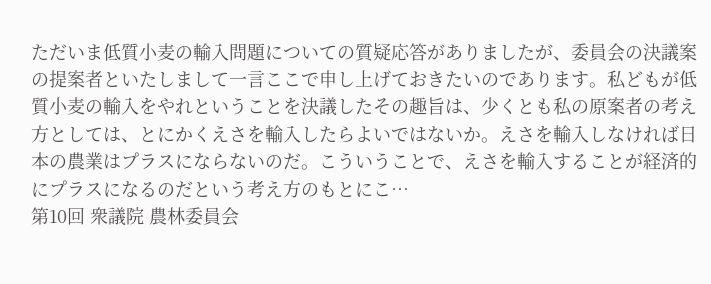ただいま低質小麦の輸入問題についての質疑応答がありましたが、委員会の決議案の提案者といたしまして一言ここで申し上げておきたいのであります。私どもが低質小麦の輸入をやれということを決議したその趣旨は、少くとも私の原案者の考え方としては、とにかくえさを輸入したらよいではないか。えさを輸入しなければ日本の農業はプラスにならないのだ。こういうことで、えさを輸入することが経済的にプラスになるのだという考え方のもとにこ…
第10回 衆議院 農林委員会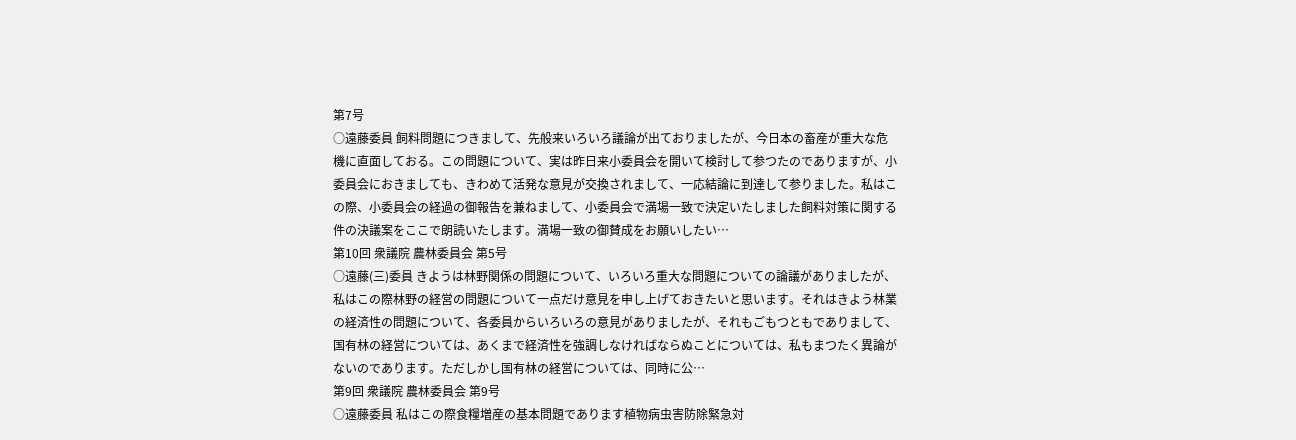第7号
○遠藤委員 飼料問題につきまして、先般来いろいろ議論が出ておりましたが、今日本の畜産が重大な危機に直面しておる。この問題について、実は昨日来小委員会を開いて検討して参つたのでありますが、小委員会におきましても、きわめて活発な意見が交換されまして、一応結論に到達して参りました。私はこの際、小委員会の経過の御報告を兼ねまして、小委員会で満場一致で決定いたしました飼料対策に関する件の決議案をここで朗読いたします。満場一致の御賛成をお願いしたい…
第10回 衆議院 農林委員会 第5号
○遠藤(三)委員 きようは林野関係の問題について、いろいろ重大な問題についての論議がありましたが、私はこの際林野の経営の問題について一点だけ意見を申し上げておきたいと思います。それはきよう林業の経済性の問題について、各委員からいろいろの意見がありましたが、それもごもつともでありまして、国有林の経営については、あくまで経済性を強調しなければならぬことについては、私もまつたく異論がないのであります。ただしかし国有林の経営については、同時に公…
第9回 衆議院 農林委員会 第9号
○遠藤委員 私はこの際食糧増産の基本問題であります植物病虫害防除緊急対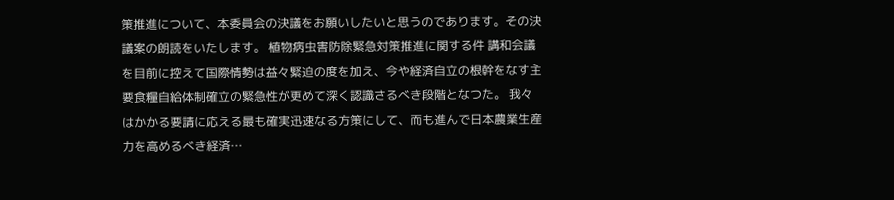策推進について、本委員会の決議をお願いしたいと思うのであります。その決議案の朗読をいたします。 植物病虫害防除緊急対策推進に関する件 講和会議を目前に控えて国際情勢は益々緊迫の度を加え、今や経済自立の根幹をなす主要食糧自給体制確立の緊急性が更めて深く認識さるべき段階となつた。 我々はかかる要請に応える最も確実迅速なる方策にして、而も進んで日本農業生産力を高めるべき経済…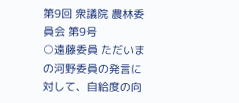第9回 衆議院 農林委員会 第9号
○遠藤委員 ただいまの河野委員の発言に対して、自給度の向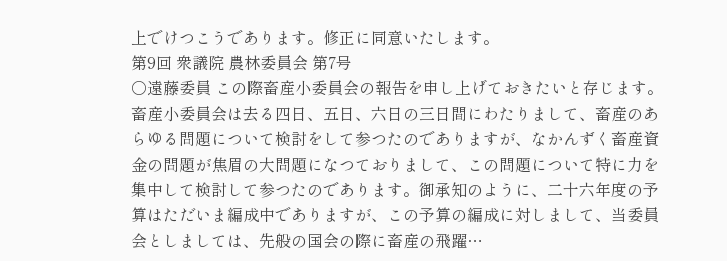上でけつこうであります。修正に同意いたします。
第9回 衆議院 農林委員会 第7号
○遠藤委員 この際畜産小委員会の報告を申し上げておきたいと存じます。畜産小委員会は去る四日、五日、六日の三日間にわたりまして、畜産のあらゆる問題について検討をして参つたのでありますが、なかんずく畜産資金の問題が焦眉の大問題になつておりまして、この問題について特に力を集中して検討して参つたのであります。御承知のように、二十六年度の予算はただいま編成中でありますが、この予算の編成に対しまして、当委員会としましては、先般の国会の際に畜産の飛躍…